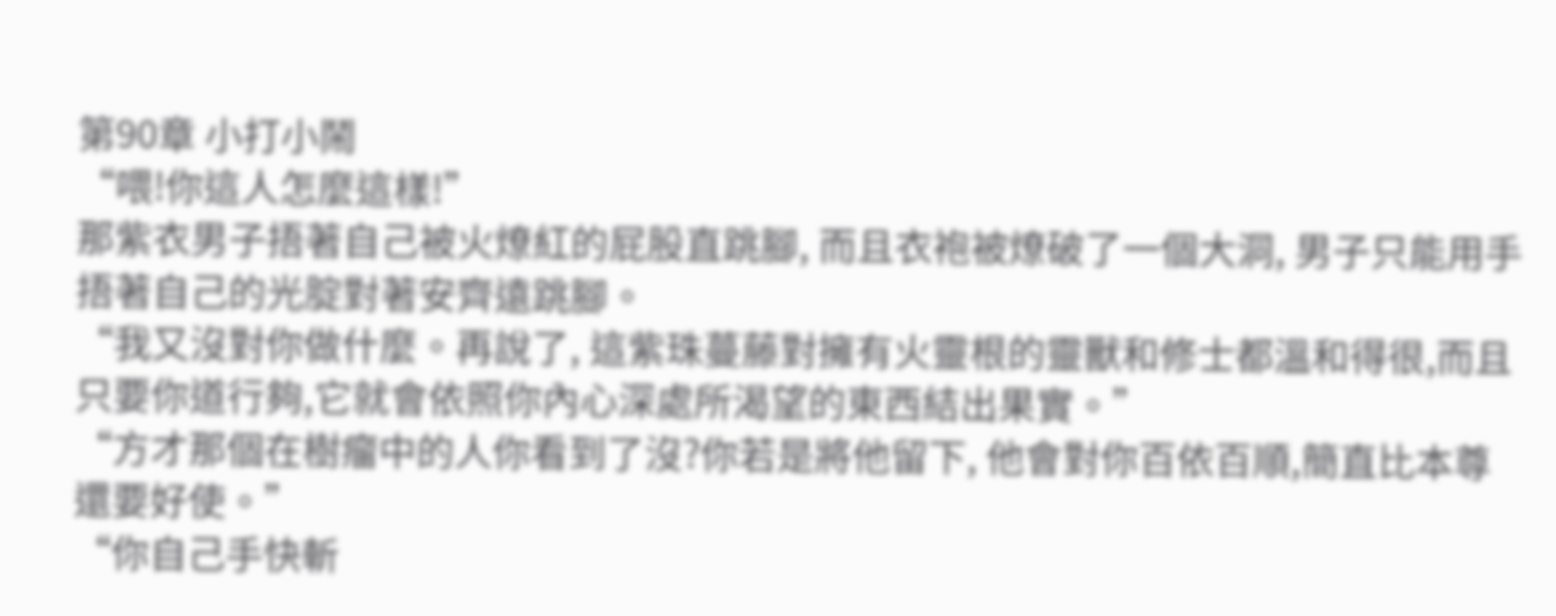第90章 小打小鬧
“喂!你這人怎麼這樣!”
那紫衣男子捂著自己被火燎紅的屁股直跳腳, 而且衣袍被燎破了一個大洞, 男子只能用手捂著自己的光腚對著安齊遠跳腳。
“我又沒對你做什麼。再說了, 這紫珠蔓藤對擁有火靈根的靈獸和修士都溫和得很,而且只要你道行夠,它就會依照你內心深處所渴望的東西結出果實。”
“方才那個在樹瘤中的人你看到了沒?你若是將他留下, 他會對你百依百順,簡直比本尊還要好使。”
“你自己手快斬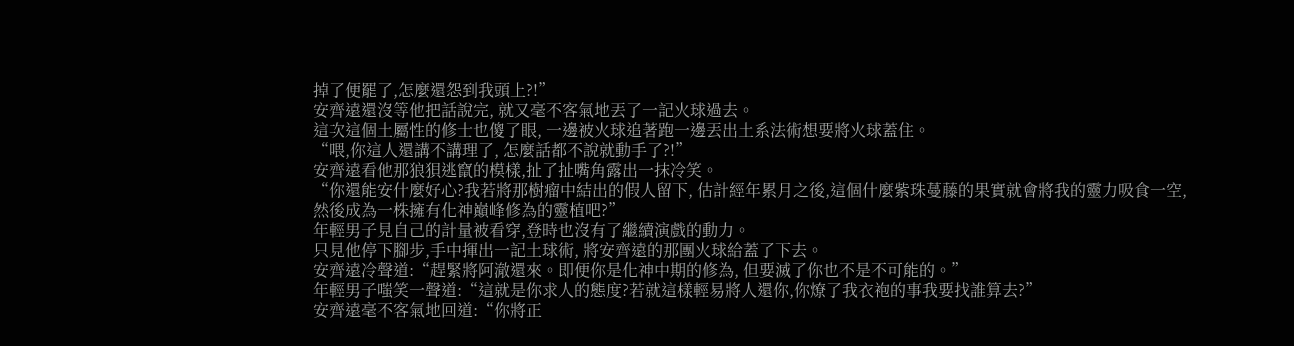掉了便罷了,怎麼還怨到我頭上?!”
安齊遠還沒等他把話說完, 就又毫不客氣地丟了一記火球過去。
這次這個土屬性的修士也傻了眼, 一邊被火球追著跑一邊丟出土系法術想要將火球蓋住。
“喂,你這人還講不講理了, 怎麼話都不說就動手了?!”
安齊遠看他那狼狽逃竄的模樣,扯了扯嘴角露出一抹冷笑。
“你還能安什麼好心?我若將那樹瘤中結出的假人留下, 估計經年累月之後,這個什麼紫珠蔓藤的果實就會將我的靈力吸食一空, 然後成為一株擁有化神巔峰修為的靈植吧?”
年輕男子見自己的計量被看穿,登時也沒有了繼續演戲的動力。
只見他停下腳步,手中揮出一記土球術, 將安齊遠的那團火球給蓋了下去。
安齊遠冷聲道:“趕緊將阿澈還來。即便你是化神中期的修為, 但要滅了你也不是不可能的。”
年輕男子嗤笑一聲道:“這就是你求人的態度?若就這樣輕易將人還你,你燎了我衣袍的事我要找誰算去?”
安齊遠毫不客氣地回道:“你將正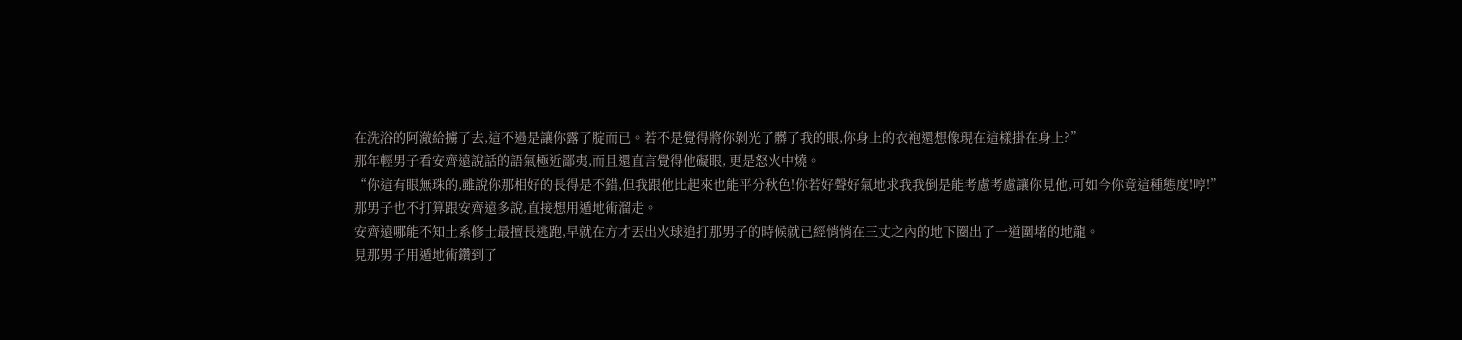在洗浴的阿澈給擄了去,這不過是讓你露了腚而已。若不是覺得將你剝光了髒了我的眼,你身上的衣袍還想像現在這樣掛在身上?”
那年輕男子看安齊遠說話的語氣極近鄙夷,而且還直言覺得他礙眼, 更是怒火中燒。
“你這有眼無珠的,雖說你那相好的長得是不錯,但我跟他比起來也能平分秋色!你若好聲好氣地求我我倒是能考慮考慮讓你見他,可如今你竟這種態度!哼!”
那男子也不打算跟安齊遠多說,直接想用遁地術溜走。
安齊遠哪能不知土系修士最擅長逃跑,早就在方才丟出火球追打那男子的時候就已經悄悄在三丈之內的地下圈出了一道圍堵的地龍。
見那男子用遁地術鑽到了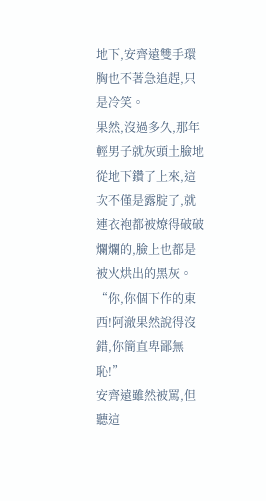地下,安齊遠雙手環胸也不著急追趕,只是冷笑。
果然,沒過多久,那年輕男子就灰頭土臉地從地下鑽了上來,這次不僅是露腚了,就連衣袍都被燎得破破爛爛的,臉上也都是被火烘出的黑灰。
“你,你個下作的東西!阿澈果然說得沒錯,你簡直卑鄙無恥!”
安齊遠雖然被罵,但聽這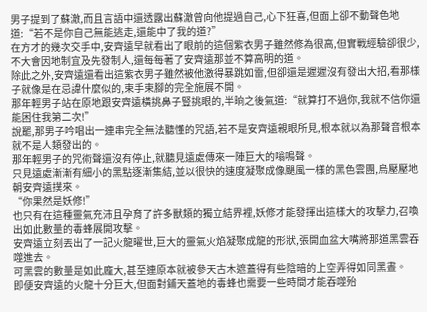男子提到了蘇澈,而且言語中還透露出蘇澈曾向他提過自己,心下狂喜,但面上卻不動聲色地道:“若不是你自己無能逃走,還能中了我的道?”
在方才的幾次交手中,安齊遠早就看出了眼前的這個紫衣男子雖然修為很高,但實戰經驗卻很少,不大會因地制宜及先發制人,還每每著了安齊遠那並不算高明的道。
除此之外,安齊遠還看出這紫衣男子雖然被他激得暴跳如雷,但卻還是遲遲沒有發出大招,看那樣子就像是在忌諱什麼似的,束手束腳的完全施展不開。
那年輕男子站在原地跟安齊遠橫挑鼻子豎挑眼的,半晌之後氣道:“就算打不過你,我就不信你還能困住我第二次!”
說罷,那男子吟唱出一連串完全無法聽懂的咒語,若不是安齊遠親眼所見,根本就以為那聲音根本就不是人類發出的。
那年輕男子的咒術聲還沒有停止,就聽見遠處傳來一陣巨大的嗡鳴聲。
只見遠處漸漸有細小的黑點逐漸集結,並以很快的速度凝聚成像颶風一樣的黑色雲團,烏壓壓地朝安齊遠撲來。
“你果然是妖修!”
也只有在這種靈氣充沛且孕育了許多獸類的獨立結界裡,妖修才能發揮出這樣大的攻擊力,召喚出如此數量的毒蜂展開攻擊。
安齊遠立刻丟出了一記火龍曜世,巨大的靈氣火焰凝聚成龍的形狀,張開血盆大嘴將那道黑雲吞噬進去。
可黑雲的數量是如此龐大,甚至連原本就被參天古木遮蓋得有些陰暗的上空弄得如同黑晝。
即便安齊遠的火龍十分巨大,但面對鋪天蓋地的毒蜂也需要一些時間才能吞噬殆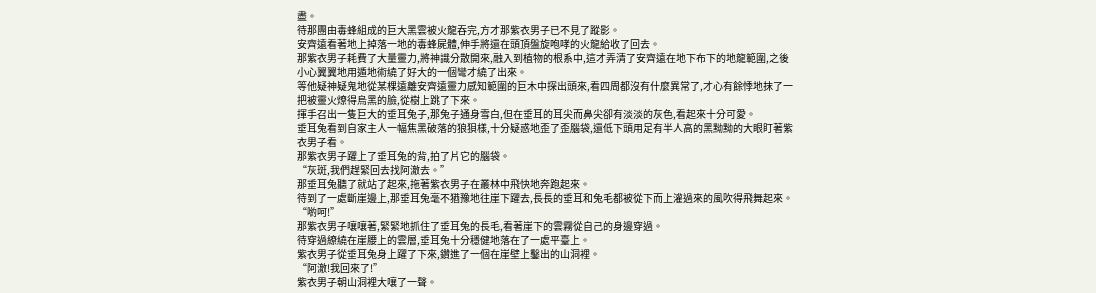盡。
待那團由毒蜂組成的巨大黑雲被火龍吞完,方才那紫衣男子已不見了蹤影。
安齊遠看著地上掉落一地的毒蜂屍體,伸手將還在頭頂盤旋咆哮的火龍給收了回去。
那紫衣男子耗費了大量靈力,將神識分散開來,融入到植物的根系中,這才弄清了安齊遠在地下布下的地龍範圍,之後小心翼翼地用遁地術繞了好大的一個彎才繞了出來。
等他疑神疑鬼地從某棵遠離安齊遠靈力感知範圍的巨木中探出頭來,看四周都沒有什麼異常了,才心有餘悸地抹了一把被靈火燎得烏黑的臉,從樹上跳了下來。
揮手召出一隻巨大的垂耳兔子,那兔子通身雪白,但在垂耳的耳尖而鼻尖卻有淡淡的灰色,看起來十分可愛。
垂耳兔看到自家主人一幅焦黑破落的狼狽樣,十分疑惑地歪了歪腦袋,還低下頭用足有半人高的黑黝黝的大眼盯著紫衣男子看。
那紫衣男子躍上了垂耳兔的背,拍了片它的腦袋。
“灰斑,我們趕緊回去找阿澈去。”
那垂耳兔聽了就站了起來,拖著紫衣男子在叢林中飛快地奔跑起來。
待到了一處斷崖邊上,那垂耳兔毫不猶豫地往崖下躍去,長長的垂耳和兔毛都被從下而上灌過來的風吹得飛舞起來。
“喲呵!”
那紫衣男子嚷嚷著,緊緊地抓住了垂耳兔的長毛,看著崖下的雲霧從自己的身邊穿過。
待穿過繚繞在崖腰上的雲層,垂耳兔十分穩健地落在了一處平臺上。
紫衣男子從垂耳兔身上躍了下來,鑽進了一個在崖壁上鑿出的山洞裡。
“阿澈!我回來了!”
紫衣男子朝山洞裡大嚷了一聲。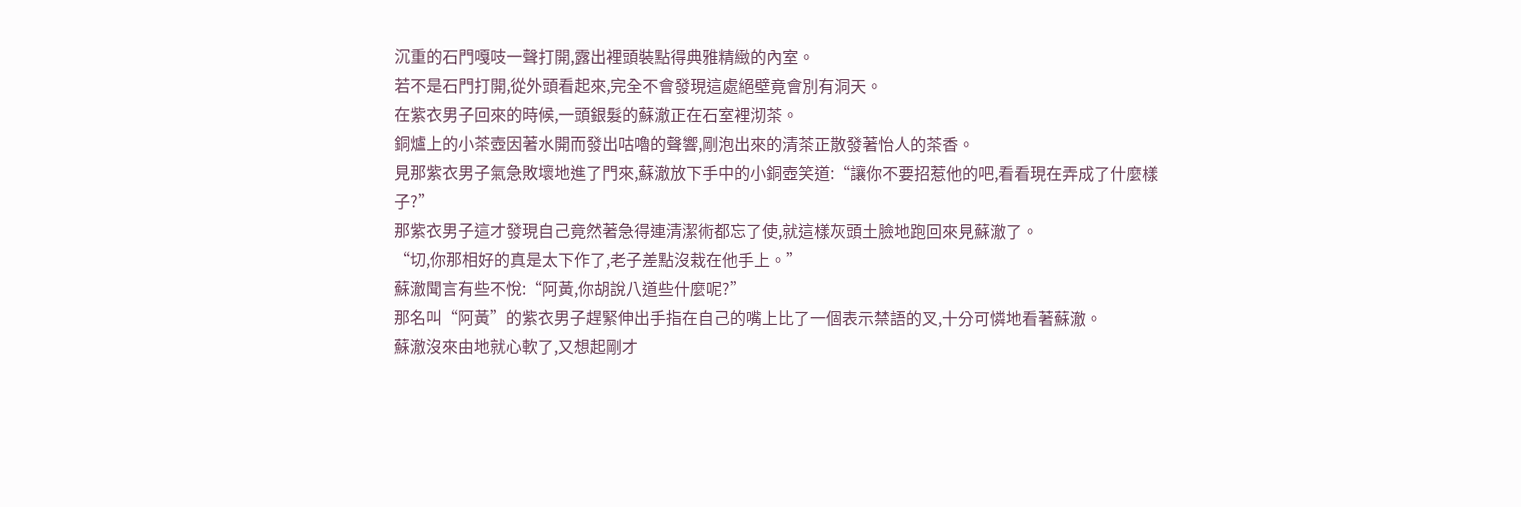沉重的石門嘎吱一聲打開,露出裡頭裝點得典雅精緻的內室。
若不是石門打開,從外頭看起來,完全不會發現這處絕壁竟會別有洞天。
在紫衣男子回來的時候,一頭銀髮的蘇澈正在石室裡沏茶。
銅爐上的小茶壺因著水開而發出咕嚕的聲響,剛泡出來的清茶正散發著怡人的茶香。
見那紫衣男子氣急敗壞地進了門來,蘇澈放下手中的小銅壺笑道:“讓你不要招惹他的吧,看看現在弄成了什麼樣子?”
那紫衣男子這才發現自己竟然著急得連清潔術都忘了使,就這樣灰頭土臉地跑回來見蘇澈了。
“切,你那相好的真是太下作了,老子差點沒栽在他手上。”
蘇澈聞言有些不悅:“阿黃,你胡說八道些什麼呢?”
那名叫“阿黃”的紫衣男子趕緊伸出手指在自己的嘴上比了一個表示禁語的叉,十分可憐地看著蘇澈。
蘇澈沒來由地就心軟了,又想起剛才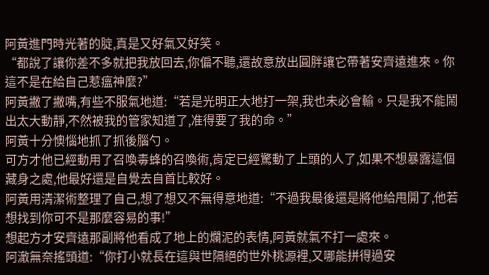阿黃進門時光著的腚,真是又好氣又好笑。
“都說了讓你差不多就把我放回去,你偏不聽,還故意放出圓胖讓它帶著安齊遠進來。你這不是在給自己惹瘟神麼?”
阿黃撇了撇嘴,有些不服氣地道:“若是光明正大地打一架,我也未必會輸。只是我不能鬧出太大動靜,不然被我的管家知道了,准得要了我的命。”
阿黃十分懊惱地抓了抓後腦勺。
可方才他已經動用了召喚毒蜂的召喚術,肯定已經驚動了上頭的人了,如果不想暴露這個藏身之處,他最好還是自覺去自首比較好。
阿黃用清潔術整理了自己,想了想又不無得意地道:“不過我最後還是將他給甩開了,他若想找到你可不是那麼容易的事!”
想起方才安齊遠那副將他看成了地上的爛泥的表情,阿黃就氣不打一處來。
阿澈無奈搖頭道:“你打小就長在這與世隔絕的世外桃源裡,又哪能拼得過安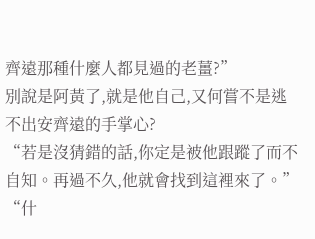齊遠那種什麼人都見過的老薑?”
別說是阿黃了,就是他自己,又何嘗不是逃不出安齊遠的手掌心?
“若是沒猜錯的話,你定是被他跟蹤了而不自知。再過不久,他就會找到這裡來了。”
“什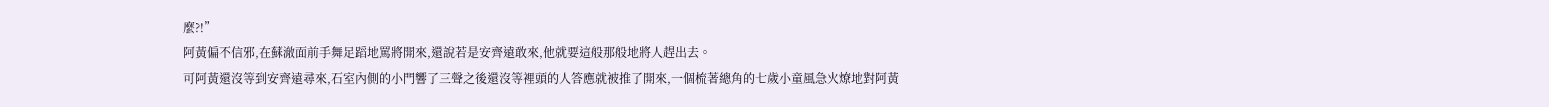麼?!”
阿黃偏不信邪,在蘇澈面前手舞足蹈地罵將開來,還說若是安齊遠敢來,他就要這般那般地將人趕出去。
可阿黃還沒等到安齊遠尋來,石室內側的小門響了三聲之後還沒等裡頭的人答應就被推了開來,一個梳著總角的七歲小童風急火燎地對阿黃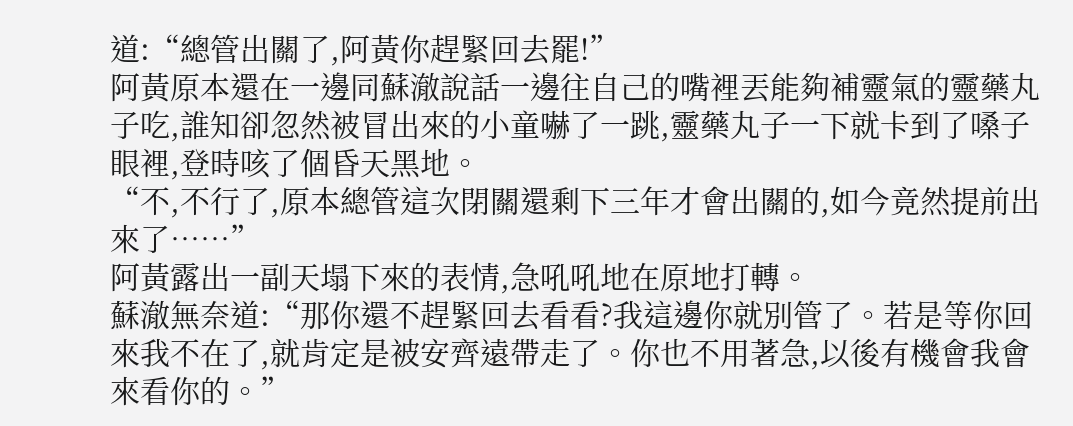道:“總管出關了,阿黃你趕緊回去罷!”
阿黃原本還在一邊同蘇澈說話一邊往自己的嘴裡丟能夠補靈氣的靈藥丸子吃,誰知卻忽然被冒出來的小童嚇了一跳,靈藥丸子一下就卡到了嗓子眼裡,登時咳了個昏天黑地。
“不,不行了,原本總管這次閉關還剩下三年才會出關的,如今竟然提前出來了……”
阿黃露出一副天塌下來的表情,急吼吼地在原地打轉。
蘇澈無奈道:“那你還不趕緊回去看看?我這邊你就別管了。若是等你回來我不在了,就肯定是被安齊遠帶走了。你也不用著急,以後有機會我會來看你的。”